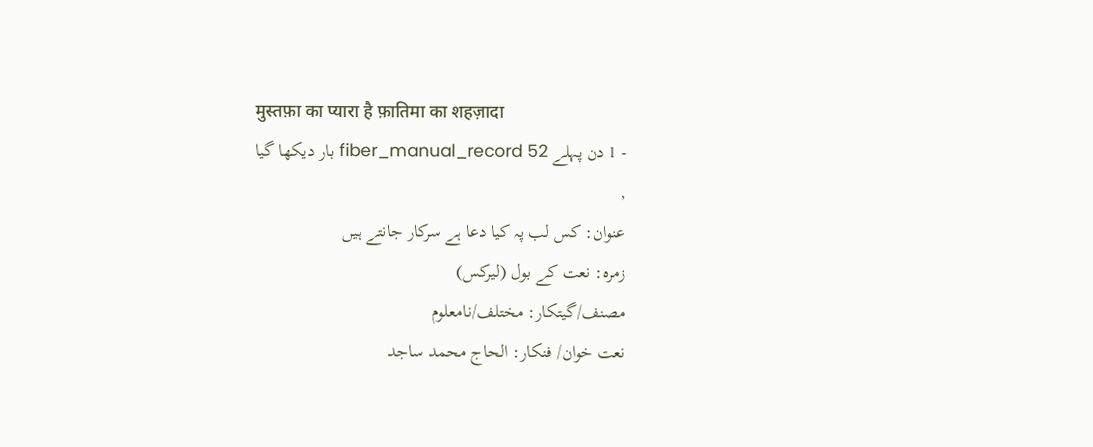मुस्तफ़ा का प्यारा है फ़ातिमा का शहज़ादा
- 1 دن پہلے fiber_manual_record 52 بار دیکھا گیا
,
عنوان: کس لب پہ کیا دعا ہے سرکار جانتے ہیں
زمرہ: نعت کے بول (لیرکس)
مصنف/گیتکار: مختلف/نامعلوم
نعت خوان/ فنکار: الحاج محمد ساجد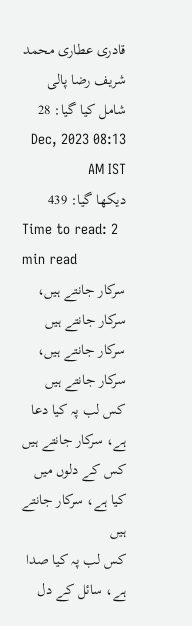قادری عطاری محمد شریف رضا پالی
شامل کیا گیا: 28 Dec, 2023 08:13 AM IST
دیکھا گیا: 439
Time to read: 2 min read
سرکار جانتے ہیں، سرکار جانتے ہیں
سرکار جانتے ہیں، سرکار جانتے ہیں
کس لب پہ کیا دعا ہے، سرکار جانتے ہیں
کس کے دلوں میں کیا ہے، سرکار جانتے ہیں
کس لب پہ کیا صدا ہے، سائل کے دل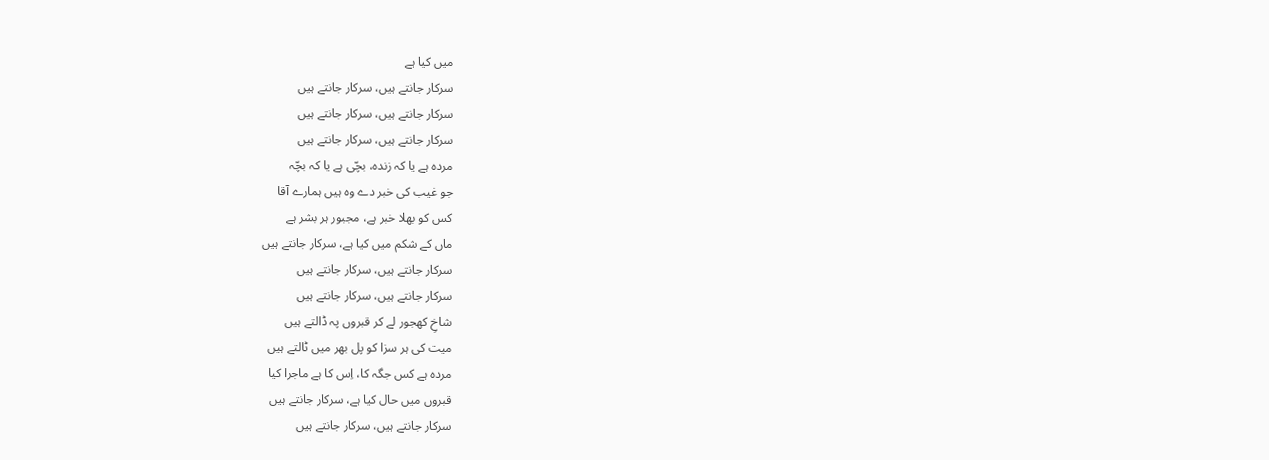میں کیا ہے
سرکار جانتے ہیں، سرکار جانتے ہیں
سرکار جانتے ہیں، سرکار جانتے ہیں
سرکار جانتے ہیں، سرکار جانتے ہیں
مردہ ہے یا کہ زندہ، بچّی ہے یا کہ بچّہ
جو غیب کی خبر دے وہ ہیں ہمارے آقا
کس کو بھلا خبر ہے، مجبور ہر بشر ہے
ماں کے شکم میں کیا ہے، سرکار جانتے ہیں
سرکار جانتے ہیں، سرکار جانتے ہیں
سرکار جانتے ہیں، سرکار جانتے ہیں
شاخِ کھجور لے کر قبروں پہ ڈالتے ہیں
ميت کی ہر سزا کو پل بھر میں ٹالتے ہیں
مردہ ہے کس جگہ کا، اِس کا ہے ماجرا کیا
قبروں میں حال کیا ہے، سرکار جانتے ہیں
سرکار جانتے ہیں، سرکار جانتے ہیں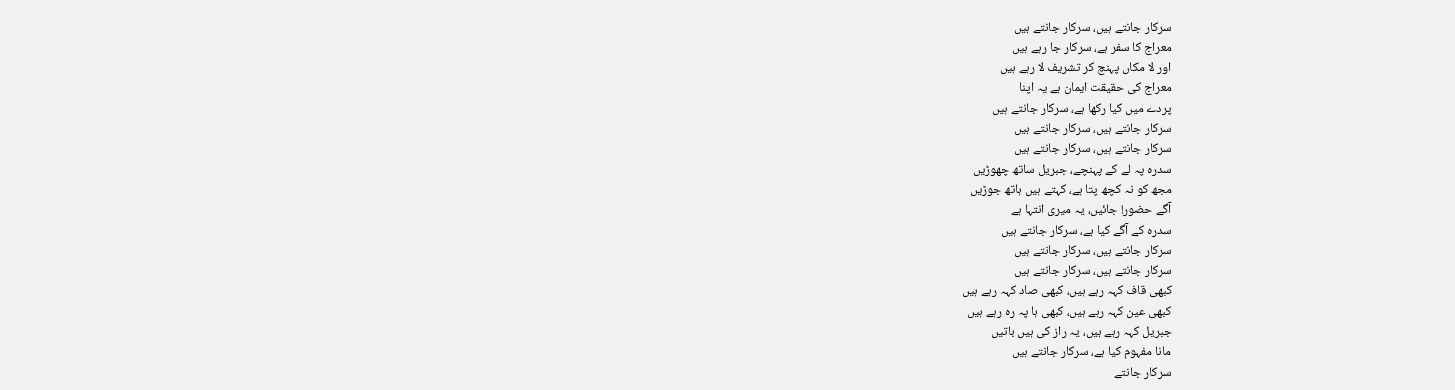سرکار جانتے ہیں، سرکار جانتے ہیں
معراج کا سفر ہے، سرکار جا رہے ہیں
اور لا مکاں پہنچ کر تشریف لا رہے ہیں
معراج کی حقیقت ایمان ہے یہ اپنا
پردے میں کیا رکھا ہے، سرکار جانتے ہیں
سرکار جانتے ہیں، سرکار جانتے ہیں
سرکار جانتے ہیں، سرکار جانتے ہیں
سدرہ پہ لے کے پہنچے، جبریل ساتھ چھوڑیں
مجھ کو نہ کچھ پتا ہے، کہتے ہیں ہاتھ جوڑیں
آگے حضور! جائیں، یہ میری انتہا ہے
سدرہ کے آگے کیا ہے، سرکار جانتے ہیں
سرکار جانتے ہیں، سرکار جانتے ہیں
سرکار جانتے ہیں، سرکار جانتے ہیں
کبھی قاف کہہ رہے ہیں، کبھی صاد کہہ رہے ہیں
کبھی عین کہہ رہے ہیں، کبھی ہا پہ رہ رہے ہیں
جبریل کہہ رہے ہیں، یہ راز کی ہیں باتیں
مانا مفہوم کیا ہے، سرکار جانتے ہیں
سرکار جانتے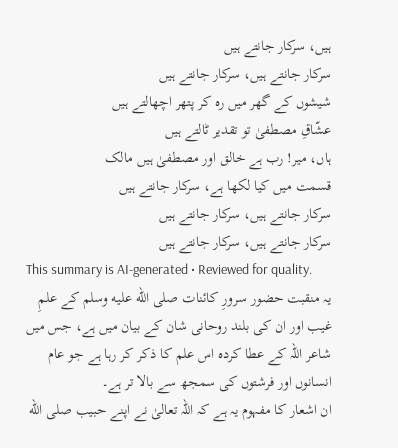ہیں، سرکار جانتے ہیں
سرکار جانتے ہیں، سرکار جانتے ہیں
شیشوں کے گھر میں رہ کر پتھر اچھالتے ہیں
عشّاقِ مصطفیٰ تو تقدیر ٹالتے ہیں
ہاں، میر! رب ہے خالق اور مصطفیٰ ہیں مالک
قسمت میں کیا لکھا ہے، سرکار جانتے ہیں
سرکار جانتے ہیں، سرکار جانتے ہیں
سرکار جانتے ہیں، سرکار جانتے ہیں
This summary is AI-generated • Reviewed for quality.
یہ منقبت حضور سرورِ کائنات صلى الله عليه وسلم کے علمِ غیب اور ان کی بلند روحانی شان کے بیان میں ہے، جس میں شاعر اللہ کے عطا کردہ اس علم کا ذکر کر رہا ہے جو عام انسانوں اور فرشتوں کی سمجھ سے بالا تر ہے۔
ان اشعار کا مفہوم یہ ہے کہ اللہ تعالیٰ نے اپنے حبیب صلى الله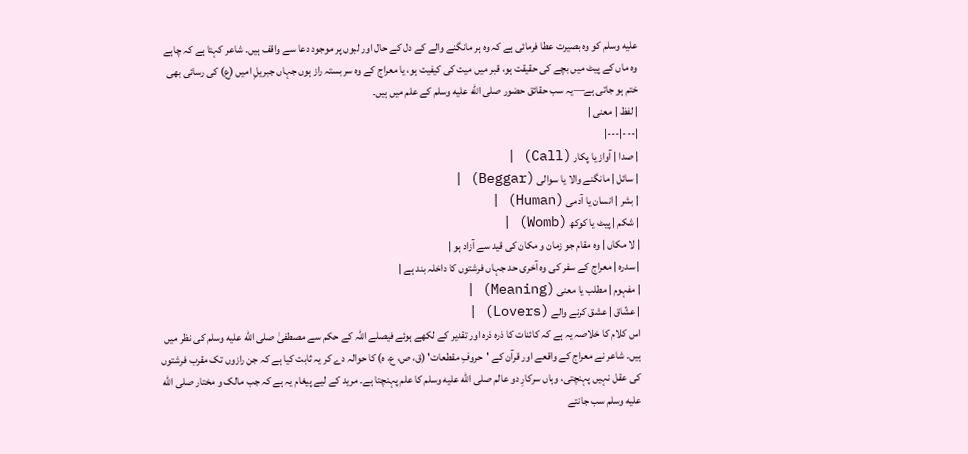عليه وسلم کو وہ بصیرت عطا فرمائی ہے کہ وہ ہر مانگنے والے کے دل کے حال اور لبوں پر موجود دعا سے واقف ہیں۔ شاعر کہتا ہے کہ چاہے وہ ماں کے پیٹ میں بچے کی حقیقت ہو، قبر میں میت کی کیفیت ہو، یا معراج کے وہ سربستہ راز ہوں جہاں جبریلِ امیں (ع) کی رسائی بھی ختم ہو جاتی ہے—یہ سب حقائق حضور صلى الله عليه وسلم کے علم میں ہیں۔
| لفظ | معنی |
|---|---|
| صدا | آواز یا پکار (Call) |
| سائل | مانگنے والا یا سوالی (Beggar) |
| بشر | انسان یا آدمی (Human) |
| شکم | پیٹ یا کوکھ (Womb) |
| لا مکاں | وہ مقام جو زمان و مکان کی قید سے آزاد ہو |
| سدرہ | معراج کے سفر کی وہ آخری حد جہاں فرشتوں کا داخلہ بند ہے |
| مفہوم | مطلب یا معنی (Meaning) |
| عشّاق | عشق کرنے والے (Lovers) |
اس کلام کا خلاصہ یہ ہے کہ کائنات کا ذرہ ذرہ اور تقدیر کے لکھے ہوئے فیصلے اللہ کے حکم سے مصطفیٰ صلى الله عليه وسلم کی نظر میں ہیں۔ شاعر نے معراج کے واقعے اور قرآن کے 'حروفِ مقطعات' (ق، ص، ع، ہ) کا حوالہ دے کر یہ ثابت کیا ہے کہ جن رازوں تک مقرب فرشتوں کی عقل نہیں پہنچتی، وہاں سرکارِ دو عالم صلى الله عليه وسلم کا علم پہنچتا ہے۔ مرید کے لیے پیغام یہ ہے کہ جب مالک و مختار صلى الله عليه وسلم سب جانتے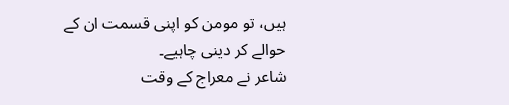ہیں، تو مومن کو اپنی قسمت ان کے حوالے کر دینی چاہیے۔
شاعر نے معراج کے وقت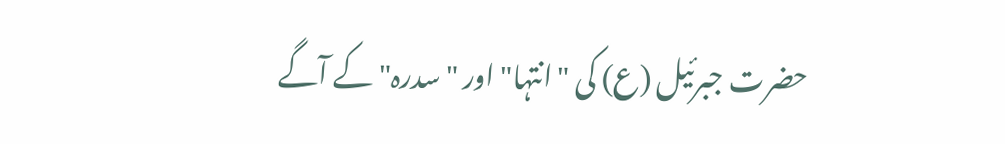حضرت جبرئیل (ع) کی "انتہا" اور "سدرہ" کے آگے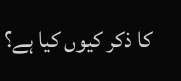کا ذکر کیوں کیا ہے؟